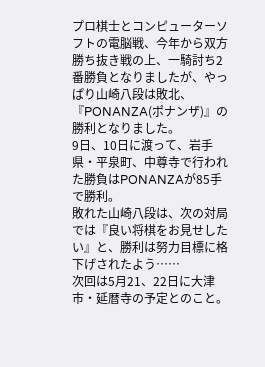プロ棋士とコンピューターソフトの電脳戦、今年から双方勝ち抜き戦の上、一騎討ち2番勝負となりましたが、やっぱり山崎八段は敗北、『PONANZA(ポナンザ)』の勝利となりました。
9日、10日に渡って、岩手県・平泉町、中尊寺で行われた勝負はPONANZAが85手で勝利。
敗れた山崎八段は、次の対局では『良い将棋をお見せしたい』と、勝利は努力目標に格下げされたよう……
次回は5月21、22日に大津市・延暦寺の予定とのこと。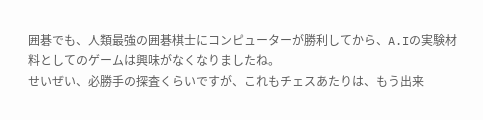囲碁でも、人類最強の囲碁棋士にコンピューターが勝利してから、A.Iの実験材料としてのゲームは興味がなくなりましたね。
せいぜい、必勝手の探査くらいですが、これもチェスあたりは、もう出来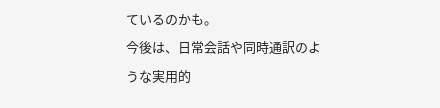ているのかも。
今後は、日常会話や同時通訳のような実用的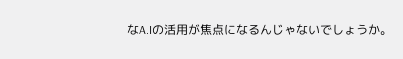なA.Iの活用が焦点になるんじゃないでしょうか。